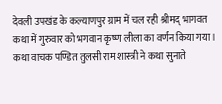देवली उपखंड के कल्याणपुर ग्राम में चल रही श्रीमद् भागवत कथा में गुरुवार को भगवान कृष्ण लीला का वर्णन किया गया।
कथा वाचक पण्डित तुलसी राम शास्त्री ने कथा सुनाते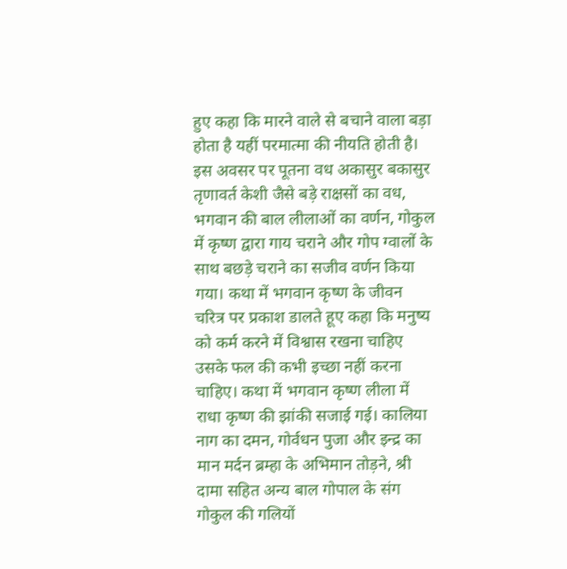हुए कहा कि मारने वाले से बचाने वाला बड़ा होता है यहीं परमात्मा की नीयति होती है। इस अवसर पर पूतना वध अकासुर बकासुर तृणावर्त केशी जैसे बड़े राक्षसों का वध, भगवान की बाल लीलाओं का वर्णन, गोकुल में कृष्ण द्वारा गाय चराने और गोप ग्वालों के साथ बछड़े चराने का सजीव वर्णन किया गया। कथा में भगवान कृष्ण के जीवन चरित्र पर प्रकाश डालते हूए कहा कि मनुष्य को कर्म करने में विश्वास रखना चाहिए उसके फल की कभी इच्छा नहीं करना चाहिए। कथा में भगवान कृष्ण लीला में राधा कृष्ण की झांकी सजाई गई। कालिया नाग का दमन, गोर्वधन पुजा और इन्द्र का मान मर्दन ब्रम्हा के अभिमान तोड़ने, श्री दामा सहित अन्य बाल गोपाल के संग गोकुल की गलियों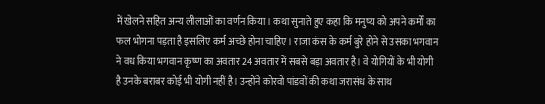में खेलने सहित अन्य लीलाओं का वर्णन किया। कथा सुनाते हुए कहा कि मनुष्य को अपने कर्मों का फल भोगना पड़ता है इसलिए कर्म अच्छे होना चाहिए। राजा कंस के कर्म बुरे होने से उसका भगवान ने वध किया भगवान कृष्ण का अवतार 24 अवतार में सबसे बड़ा अवतार है। वे योगियों के भी योगी है उनके बराबर कोई भी योगी नहीं है। उन्होंने कोरवो पांडवों की कथा जरासंध के साथ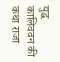युद्ध कालिववन की कथा राजा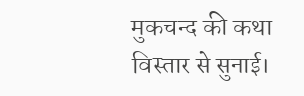मुकचन्द की कथा विस्तार से सुनाई।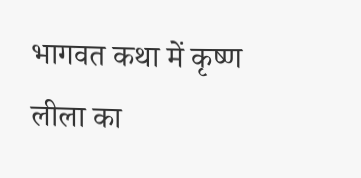भागवत कथा में कृष्ण लीला का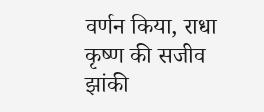वर्णन किया, राधा कृष्ण की सजीव झांकी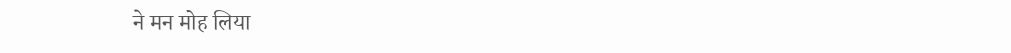ने मन मोह लिया